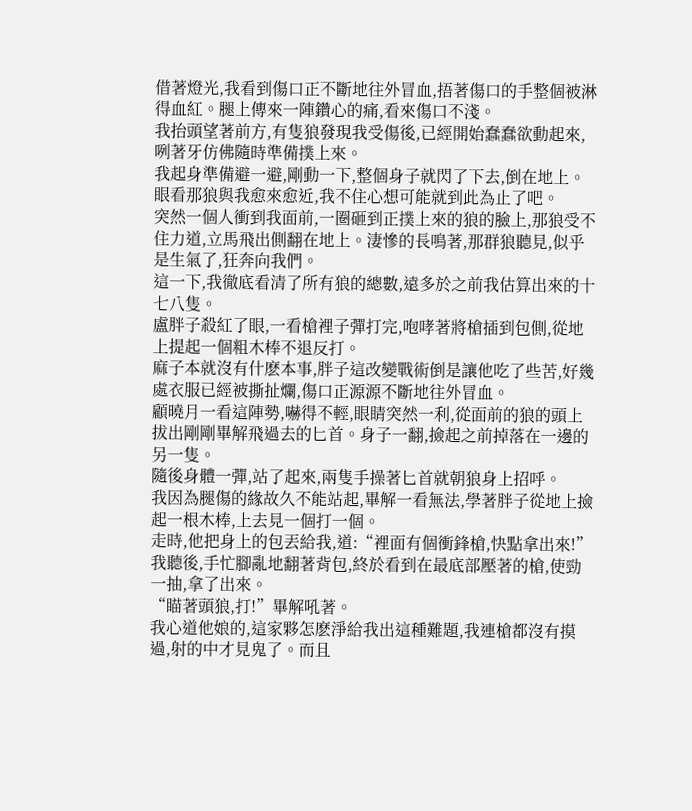借著燈光,我看到傷口正不斷地往外冒血,捂著傷口的手整個被淋得血紅。腿上傳來一陣鑽心的痛,看來傷口不淺。
我抬頭望著前方,有隻狼發現我受傷後,已經開始蠢蠢欲動起來,咧著牙仿佛隨時準備撲上來。
我起身準備避一避,剛動一下,整個身子就閃了下去,倒在地上。眼看那狼與我愈來愈近,我不住心想可能就到此為止了吧。
突然一個人衝到我面前,一圈砸到正撲上來的狼的臉上,那狼受不住力道,立馬飛出側翻在地上。淒慘的長鳴著,那群狼聽見,似乎是生氣了,狂奔向我們。
這一下,我徹底看清了所有狼的總數,遠多於之前我估算出來的十七八隻。
盧胖子殺紅了眼,一看槍裡子彈打完,咆哮著將槍插到包側,從地上提起一個粗木棒不退反打。
麻子本就沒有什麽本事,胖子這改變戰術倒是讓他吃了些苦,好幾處衣服已經被撕扯爛,傷口正源源不斷地往外冒血。
顧曉月一看這陣勢,嚇得不輕,眼睛突然一利,從面前的狼的頭上拔出剛剛畢解飛過去的匕首。身子一翻,撿起之前掉落在一邊的另一隻。
隨後身體一彈,站了起來,兩隻手操著匕首就朝狼身上招呼。
我因為腿傷的緣故久不能站起,畢解一看無法,學著胖子從地上撿起一根木棒,上去見一個打一個。
走時,他把身上的包丟給我,道:“裡面有個衝鋒槍,快點拿出來!”
我聽後,手忙腳亂地翻著背包,終於看到在最底部壓著的槍,使勁一抽,拿了出來。
“瞄著頭狼,打!”畢解吼著。
我心道他娘的,這家夥怎麽淨給我出這種難題,我連槍都沒有摸過,射的中才見鬼了。而且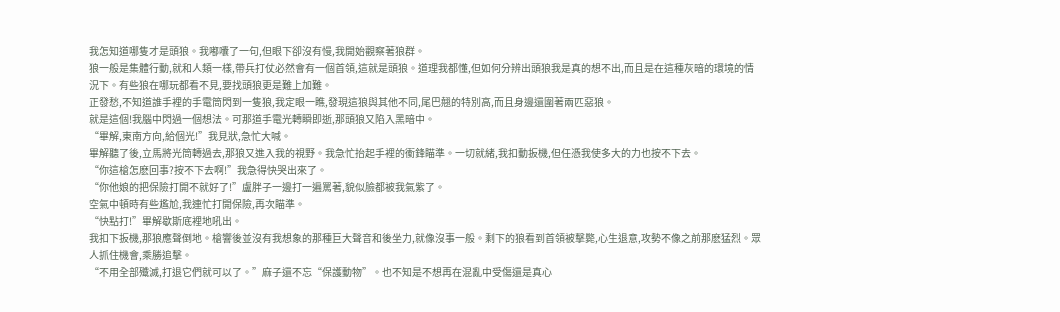我怎知道哪隻才是頭狼。我嘟囔了一句,但眼下卻沒有慢,我開始觀察著狼群。
狼一般是集體行動,就和人類一樣,帶兵打仗必然會有一個首領,這就是頭狼。道理我都懂,但如何分辨出頭狼我是真的想不出,而且是在這種灰暗的環境的情況下。有些狼在哪玩都看不見,要找頭狼更是難上加難。
正發愁,不知道誰手裡的手電筒閃到一隻狼,我定眼一瞧,發現這狼與其他不同,尾巴翹的特別高,而且身邊還圍著兩匹惡狼。
就是這個!我腦中閃過一個想法。可那道手電光轉瞬即逝,那頭狼又陷入黑暗中。
“畢解,東南方向,給個光!”我見狀,急忙大喊。
畢解聽了後,立馬將光筒轉過去,那狼又進入我的視野。我急忙抬起手裡的衝鋒瞄準。一切就緒,我扣動扳機,但任憑我使多大的力也按不下去。
“你這槍怎麽回事?按不下去啊!”我急得快哭出來了。
“你他娘的把保險打開不就好了!”盧胖子一邊打一遍罵著,貌似臉都被我氣紫了。
空氣中頓時有些尷尬,我連忙打開保險,再次瞄準。
“快點打!”畢解歇斯底裡地吼出。
我扣下扳機,那狼應聲倒地。槍響後並沒有我想象的那種巨大聲音和後坐力,就像沒事一般。剩下的狼看到首領被擊斃,心生退意,攻勢不像之前那麽猛烈。眾人抓住機會,乘勝追擊。
“不用全部殲滅,打退它們就可以了。”麻子還不忘“保護動物”。也不知是不想再在混亂中受傷還是真心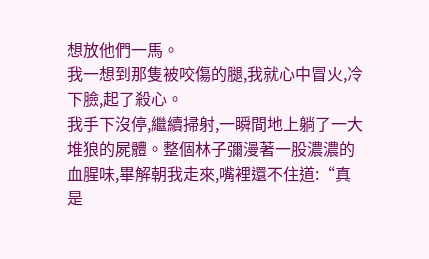想放他們一馬。
我一想到那隻被咬傷的腿,我就心中冒火,冷下臉,起了殺心。
我手下沒停,繼續掃射,一瞬間地上躺了一大堆狼的屍體。整個林子彌漫著一股濃濃的血腥味,畢解朝我走來,嘴裡還不住道:“真是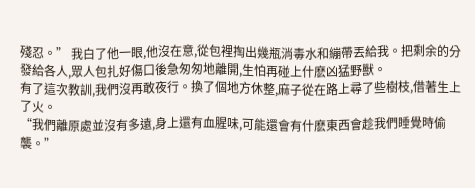殘忍。” 我白了他一眼,他沒在意,從包裡掏出幾瓶消毒水和繃帶丟給我。把剩余的分發給各人,眾人包扎好傷口後急匆匆地離開,生怕再碰上什麽凶猛野獸。
有了這次教訓,我們沒再敢夜行。換了個地方休整,麻子從在路上尋了些樹枝,借著生上了火。
“我們離原處並沒有多遠,身上還有血腥味,可能還會有什麽東西會趁我們睡覺時偷襲。”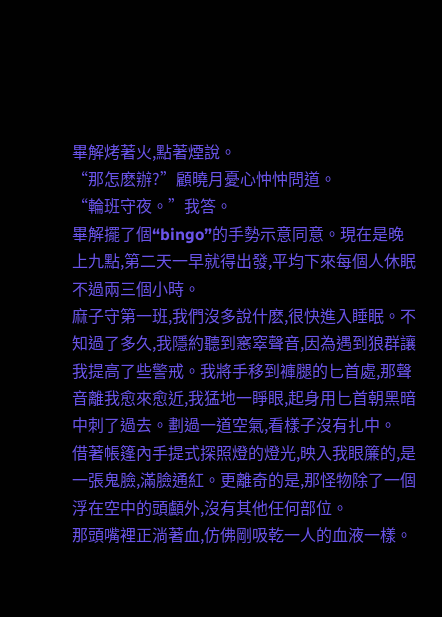畢解烤著火,點著煙說。
“那怎麽辦?”顧曉月憂心忡忡問道。
“輪班守夜。”我答。
畢解擺了個“bingo”的手勢示意同意。現在是晚上九點,第二天一早就得出發,平均下來每個人休眠不過兩三個小時。
麻子守第一班,我們沒多說什麽,很快進入睡眠。不知過了多久,我隱約聽到窸窣聲音,因為遇到狼群讓我提高了些警戒。我將手移到褲腿的匕首處,那聲音離我愈來愈近,我猛地一睜眼,起身用匕首朝黑暗中刺了過去。劃過一道空氣,看樣子沒有扎中。
借著帳篷內手提式探照燈的燈光,映入我眼簾的,是一張鬼臉,滿臉通紅。更離奇的是,那怪物除了一個浮在空中的頭顱外,沒有其他任何部位。
那頭嘴裡正淌著血,仿佛剛吸乾一人的血液一樣。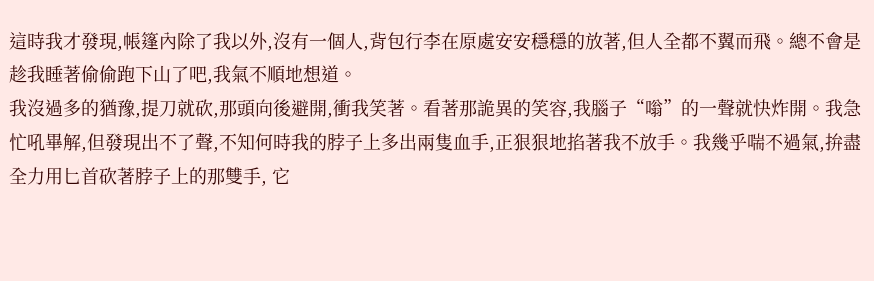這時我才發現,帳篷內除了我以外,沒有一個人,背包行李在原處安安穩穩的放著,但人全都不翼而飛。總不會是趁我睡著偷偷跑下山了吧,我氣不順地想道。
我沒過多的猶豫,提刀就砍,那頭向後避開,衝我笑著。看著那詭異的笑容,我腦子“嗡”的一聲就快炸開。我急忙吼畢解,但發現出不了聲,不知何時我的脖子上多出兩隻血手,正狠狠地掐著我不放手。我幾乎喘不過氣,拚盡全力用匕首砍著脖子上的那雙手, 它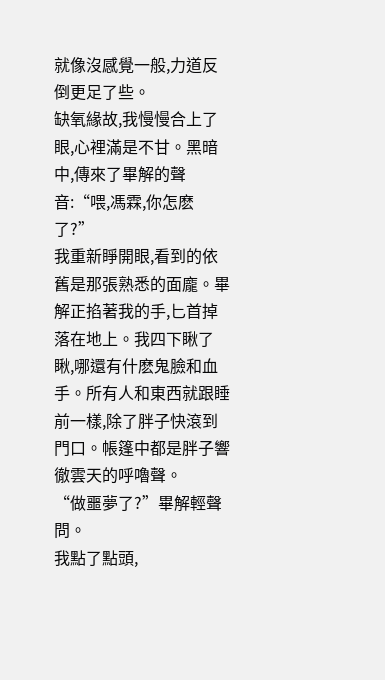就像沒感覺一般,力道反倒更足了些。
缺氧緣故,我慢慢合上了眼,心裡滿是不甘。黑暗中,傳來了畢解的聲音:“喂,馮霖,你怎麽了?”
我重新睜開眼,看到的依舊是那張熟悉的面龐。畢解正掐著我的手,匕首掉落在地上。我四下瞅了瞅,哪還有什麽鬼臉和血手。所有人和東西就跟睡前一樣,除了胖子快滾到門口。帳篷中都是胖子響徹雲天的呼嚕聲。
“做噩夢了?”畢解輕聲問。
我點了點頭,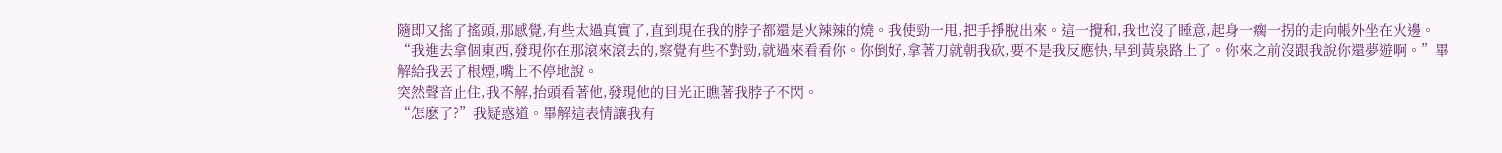隨即又搖了搖頭,那感覺,有些太過真實了,直到現在我的脖子都還是火辣辣的燒。我使勁一甩,把手掙脫出來。這一攪和,我也沒了睡意,起身一瘸一拐的走向帳外坐在火邊。
“我進去拿個東西,發現你在那滾來滾去的,察覺有些不對勁,就過來看看你。你倒好,拿著刀就朝我砍,要不是我反應快,早到黃泉路上了。你來之前沒跟我說你還夢遊啊。”畢解給我丟了根煙,嘴上不停地說。
突然聲音止住,我不解,抬頭看著他,發現他的目光正瞧著我脖子不閃。
“怎麽了?”我疑惑道。畢解這表情讓我有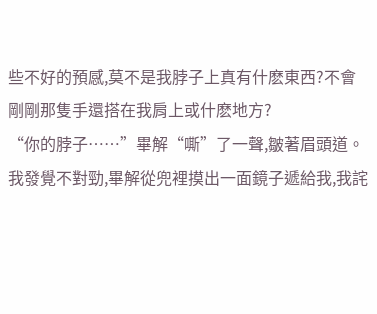些不好的預感,莫不是我脖子上真有什麽東西?不會剛剛那隻手還搭在我肩上或什麽地方?
“你的脖子……”畢解“嘶”了一聲,皺著眉頭道。
我發覺不對勁,畢解從兜裡摸出一面鏡子遞給我,我詫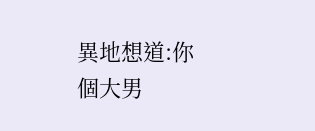異地想道:你個大男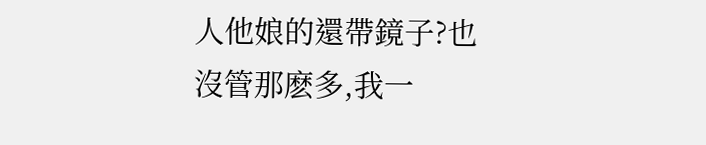人他娘的還帶鏡子?也沒管那麽多,我一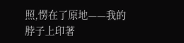照,愣在了原地——我的脖子上印著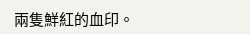兩隻鮮紅的血印。